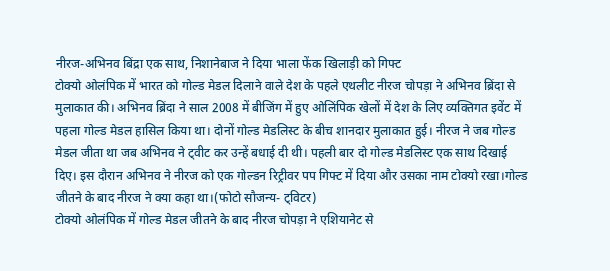नीरज-अभिनव बिंद्रा एक साथ, निशानेबाज ने दिया भाला फेंक खिलाड़ी को गिफ्ट
टोक्यो ओलंपिक में भारत को गोल्ड मेडल दिलाने वाले देश के पहले एथलीट नीरज चोपड़ा ने अभिनव ब्रिंदा से मुलाकात की। अभिनव ब्रिंदा ने साल 2008 में बीजिंग में हुए ओलिंपिक खेलों में देश के लिए व्यक्तिगत इवेंट में पहला गोल्ड मेडल हासिल किया था। दोनों गोल्ड मेडलिस्ट के बीच शानदार मुलाकात हुई। नीरज ने जब गोल्ड मेडल जीता था जब अभिनव ने ट्वीट कर उन्हें बधाई दी थी। पहली बार दो गोल्ड मेडलिस्ट एक साथ दिखाई दिए। इस दौरान अभिनव ने नीरज को एक गोल्डन रिट्रीवर पप गिफ्ट में दिया और उसका नाम टोक्यो रखा।गोल्ड जीतने के बाद नीरज ने क्या कहा था।(फोटो सौजन्य- ट्विटर)
टोक्यो ओलंपिक में गोल्ड मेडल जीतने के बाद नीरज चोपड़ा ने एशियानेट से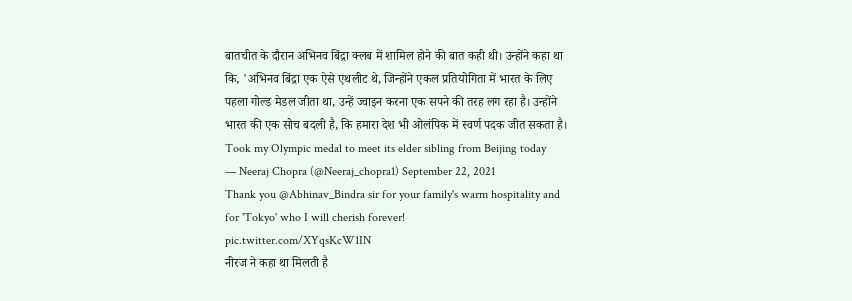बातचीत के दौरान अभिनव बिंद्रा क्लब में शामिल होने की बात कही थी। उन्होंने कहा था कि, 'अभिनव बिंद्रा एक ऐसे एथलीट थे, जिन्होंने एकल प्रतियोगिता में भारत के लिए पहला गोल्ड मेडल जीता था, उन्हें ज्वाइन करना एक सपने की तरह लग रहा है। उन्होंने भारत की एक सोच बदली है, कि हमारा देश भी ओलंपिक में स्वर्ण पदक जीत सकता है।
Took my Olympic medal to meet its elder sibling from Beijing today
— Neeraj Chopra (@Neeraj_chopra1) September 22, 2021
Thank you @Abhinav_Bindra sir for your family's warm hospitality and for 'Tokyo' who I will cherish forever!
pic.twitter.com/XYqsKcW1IN
नीरज ने कहा था मिलती है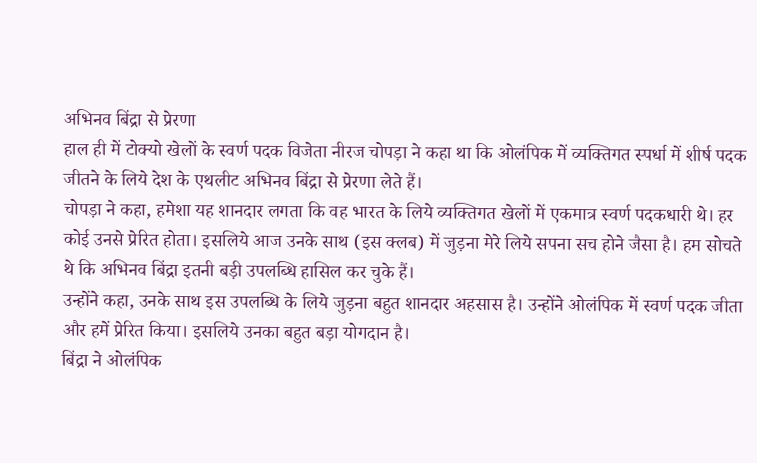अभिनव बिंद्रा से प्रेरणा
हाल ही में टोक्यो खेलों के स्वर्ण पदक विजेता नीरज चोपड़ा ने कहा था कि ओलंपिक में व्यक्तिगत स्पर्धा में शीर्ष पदक जीतने के लिये देश के एथलीट अभिनव बिंद्रा से प्रेरणा लेते हैं।
चोपड़ा ने कहा, हमेशा यह शानदार लगता कि वह भारत के लिये व्यक्तिगत खेलों में एकमात्र स्वर्ण पदकधारी थे। हर कोई उनसे प्रेरित होता। इसलिये आज उनके साथ (इस क्लब) में जुड़ना मेरे लिये सपना सच होने जैसा है। हम सोचते थे कि अभिनव बिंद्रा इतनी बड़ी उपलब्धि हासिल कर चुके हैं।
उन्होंने कहा, उनके साथ इस उपलब्धि के लिये जुड़ना बहुत शानदार अहसास है। उन्होंने ओलंपिक में स्वर्ण पदक जीता और हमें प्रेरित किया। इसलिये उनका बहुत बड़ा योगदान है।
बिंद्रा ने ओलंपिक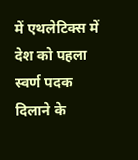में एथलेटिक्स में देश को पहला स्वर्ण पदक दिलाने के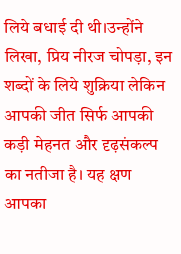लिये बधाई दी थी।उन्होंने लिखा, प्रिय नीरज चोपड़ा, इन शब्दों के लिये शुक्रिया लेकिन आपकी जीत सिर्फ आपकी कड़ी मेहनत और दृढ़संकल्प का नतीजा है। यह क्षण आपका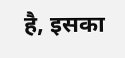है, इसका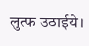लुत्फ उठाईये।